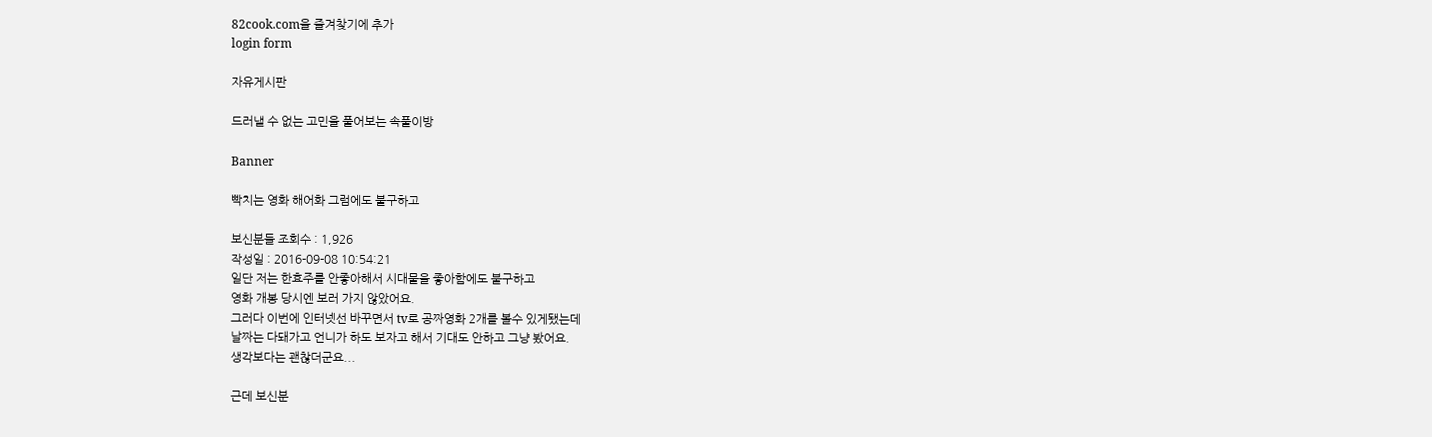82cook.com을 즐겨찾기에 추가
login form

자유게시판

드러낼 수 없는 고민을 풀어보는 속풀이방

Banner

빡치는 영화 해어화 그럼에도 불구하고

보신분들 조회수 : 1,926
작성일 : 2016-09-08 10:54:21
일단 저는 한효주를 안좋아해서 시대물을 좋아함에도 불구하고
영화 개봉 당시엔 보러 가지 않았어요.
그러다 이번에 인터넷선 바꾸면서 tv로 공짜영화 2개를 볼수 있게됐는데
날짜는 다돼가고 언니가 하도 보자고 해서 기대도 안하고 그냥 봤어요.
생각보다는 괜찮더군요...

근데 보신분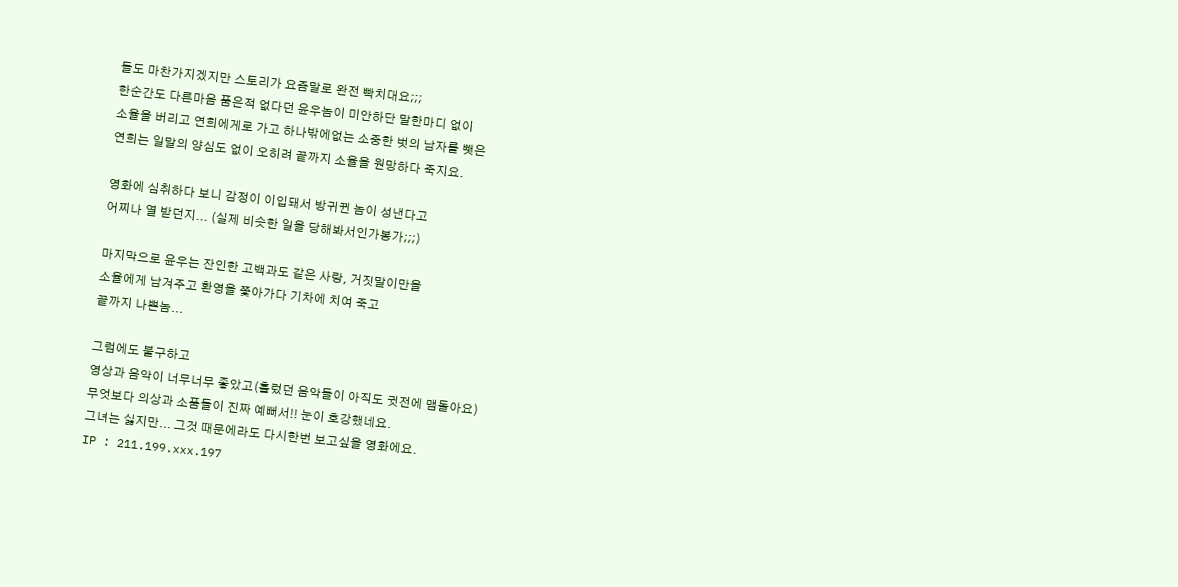들도 마찬가지겠지만 스토리가 요즘말로 완전 빡치대요;;;
한순간도 다른마음 품은적 없다던 윤우놈이 미안하단 말한마디 없이
소율을 버리고 연희에게로 가고 하나밖에없는 소중한 벗의 남자를 뺏은
연희는 일말의 양심도 없이 오히려 끝까지 소율을 원망하다 죽지요.

영화에 심취하다 보니 감정이 이입돼서 방귀뀐 놈이 성낸다고
어찌나 열 받던지... (실제 비슷한 일을 당해봐서인가봉가;;;)

마지막으로 윤우는 잔인한 고백과도 같은 사랑, 거짓말이만을
소율에게 남겨주고 환영을 쫓아가다 기차에 치여 죽고
끝까지 나쁜놈...

그럼에도 불구하고
영상과 음악이 너무너무 좋았고(흘렀던 음악들이 아직도 귓전에 맴돌아요)
무엇보다 의상과 소품들이 진짜 예뻐서!! 눈이 호강했네요.
그녀는 싫지만... 그것 때문에라도 다시한번 보고싶을 영화에요.
IP : 211.199.xxx.197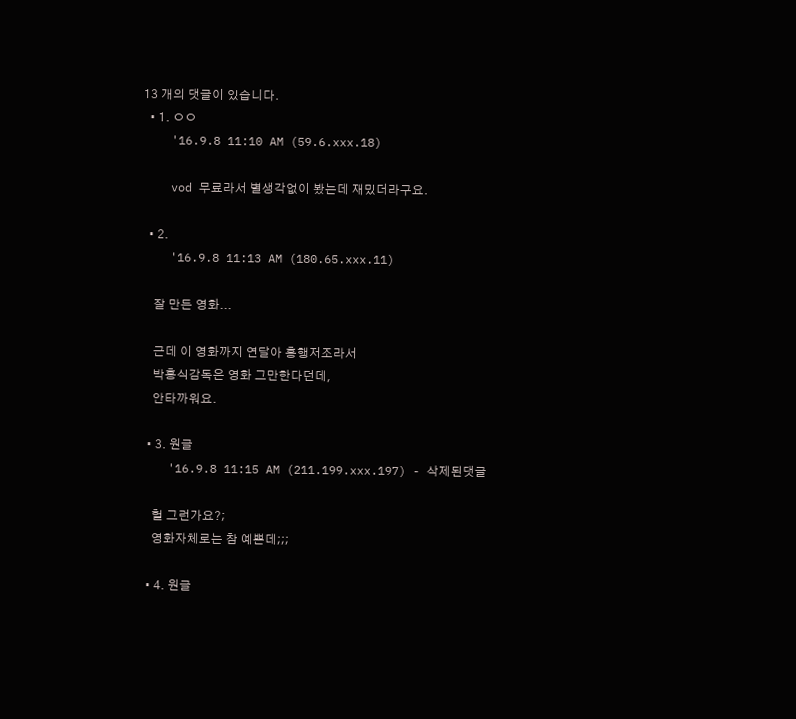13 개의 댓글이 있습니다.
  • 1. ㅇㅇ
    '16.9.8 11:10 AM (59.6.xxx.18)

    vod 무료라서 별생각없이 봤는데 재밌더라구요.

  • 2.
    '16.9.8 11:13 AM (180.65.xxx.11)

    잘 만든 영화...

    근데 이 영화까지 연달아 흥행저조라서
    박흥식감독은 영화 그만한다던데,
    안타까워요.

  • 3. 원글
    '16.9.8 11:15 AM (211.199.xxx.197) - 삭제된댓글

    헐 그런가요?;
    영화자체로는 참 예쁜데;;;

  • 4. 원글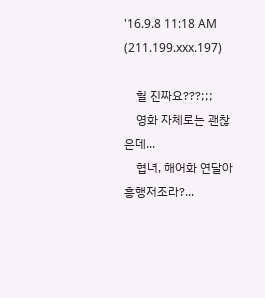'16.9.8 11:18 AM (211.199.xxx.197)

    헐 진짜요???;;;
    영화 자체로는 괜찮은데...
    협녀, 해어화 연달아 흥행저조라?...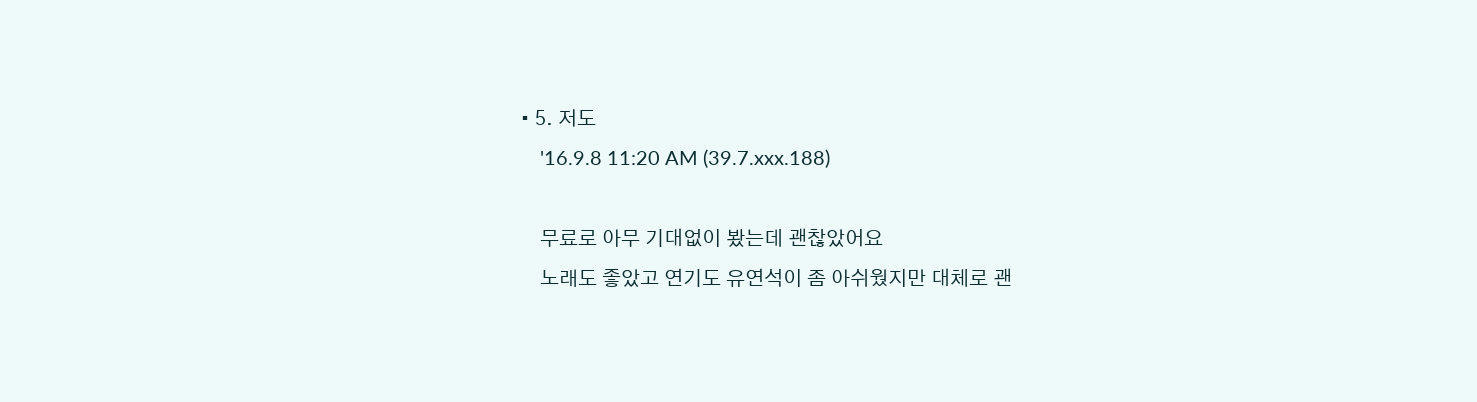• 5. 저도
    '16.9.8 11:20 AM (39.7.xxx.188)

    무료로 아무 기대없이 봤는데 괜찮았어요
    노래도 좋았고 연기도 유연석이 좀 아쉬웠지만 대체로 괜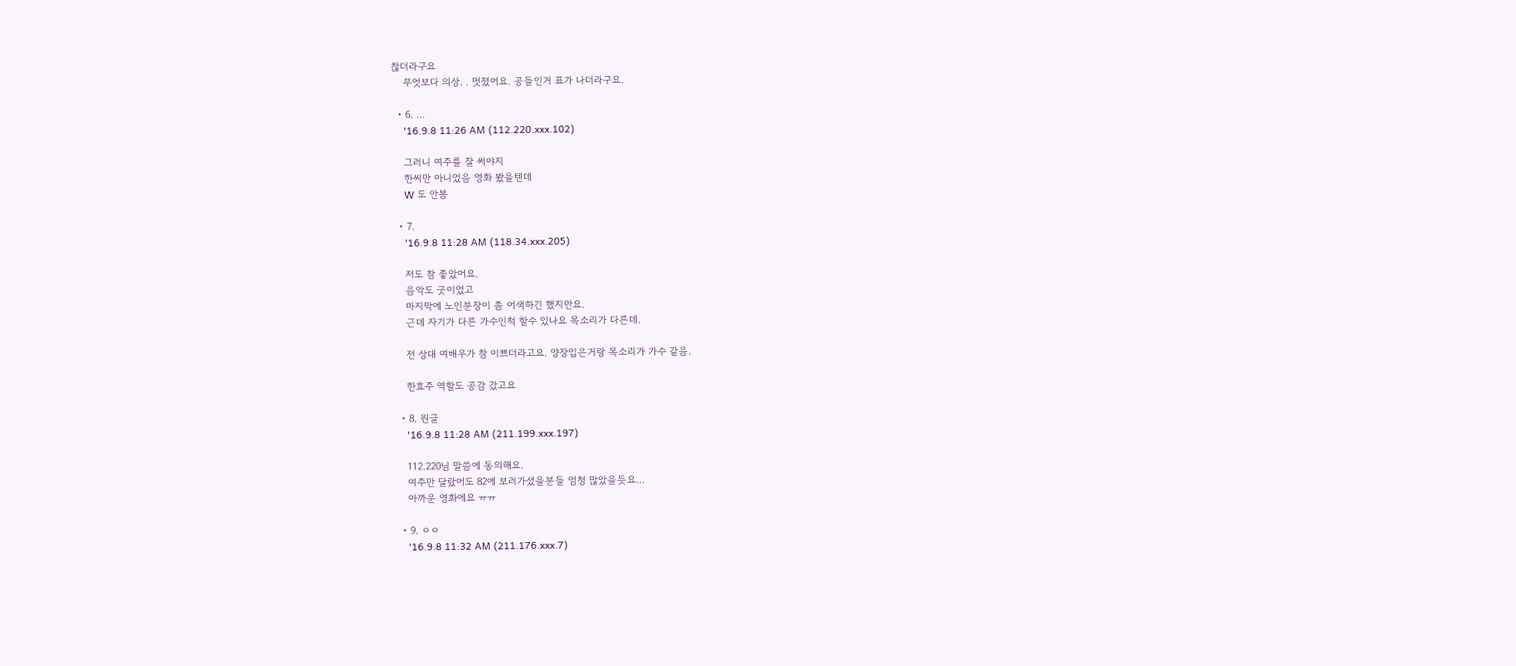찮더라구요
    무엇보다 의상. . 멋졌어요. 공들인거 표가 나더라구요.

  • 6. ...
    '16.9.8 11:26 AM (112.220.xxx.102)

    그러니 여주를 잘 써야지
    한씨만 아니었음 영화 봤을텐데
    W 도 안봄

  • 7.
    '16.9.8 11:28 AM (118.34.xxx.205)

    저도 참 좋았어요.
    음악도 굿이었고
    마지막에 노인분장이 좀 어색하긴 했지만요.
    근데 자기가 다른 가수인척 할수 있나요 목소리가 다른데.

    전 상대 여배우가 참 이쁘더라고요. 양장입은거랑 목소리가 가수 같음.

    한효주 역할도 공감 갔고요

  • 8. 원글
    '16.9.8 11:28 AM (211.199.xxx.197)

    112.220님 말씀에 동의해요.
    여주만 달랐어도 82에 보러가셨을분들 엄청 많았을듯요...
    아까운 영화에요 ㅠㅠ

  • 9. ㅇㅇ
    '16.9.8 11:32 AM (211.176.xxx.7)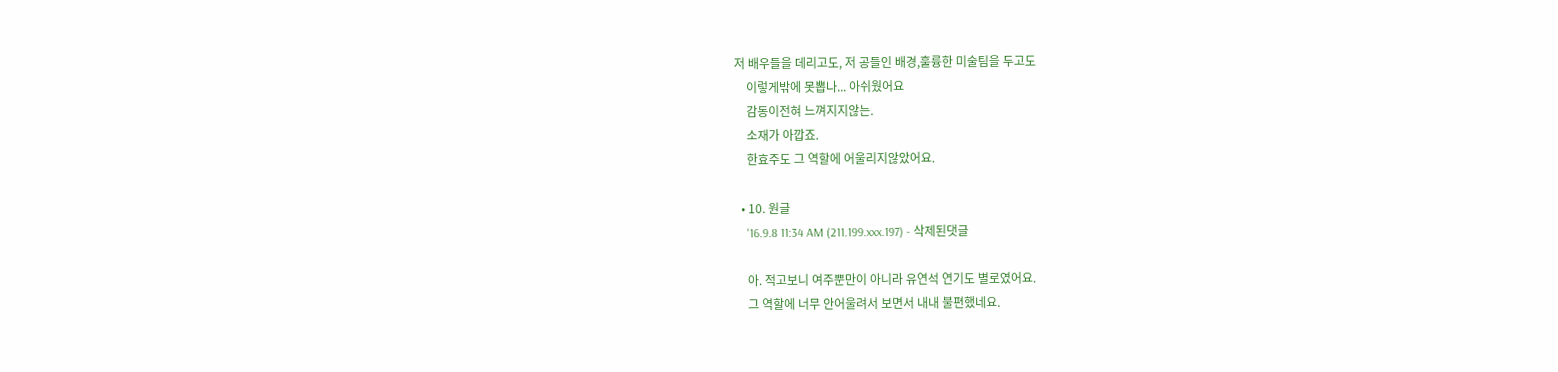저 배우들을 데리고도, 저 공들인 배경,훌륭한 미술팀을 두고도
    이렇게밖에 못뽑나... 아쉬웠어요
    감동이전혀 느껴지지않는.
    소재가 아깝죠.
    한효주도 그 역할에 어울리지않았어요.

  • 10. 원글
    '16.9.8 11:34 AM (211.199.xxx.197) - 삭제된댓글

    아. 적고보니 여주뿐만이 아니라 유연석 연기도 별로였어요.
    그 역할에 너무 안어울려서 보면서 내내 불편했네요.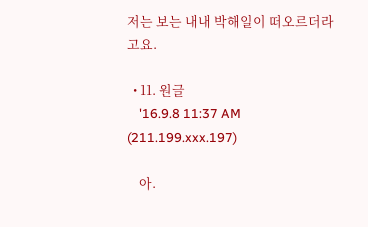저는 보는 내내 박해일이 떠오르더라고요.

  • 11. 원글
    '16.9.8 11:37 AM (211.199.xxx.197)

    아.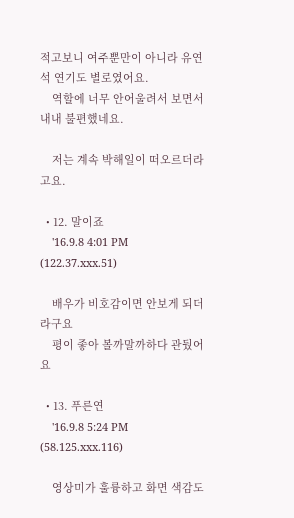적고보니 여주뿐만이 아니라 유연석 연기도 별로였어요.
    역할에 너무 안어울려서 보면서 내내 불편했네요.

    저는 계속 박해일이 떠오르더라고요.

  • 12. 말이죠
    '16.9.8 4:01 PM (122.37.xxx.51)

    배우가 비호감이면 안보게 되더라구요
    평이 좋아 볼까말까하다 관뒀어요

  • 13. 푸른연
    '16.9.8 5:24 PM (58.125.xxx.116)

    영상미가 훌륭하고 화면 색감도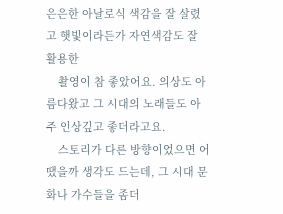은은한 아날로식 색감을 잘 살렸고 햇빛이라든가 자연색감도 잘 활용한
    촬영이 참 좋았어요. 의상도 아름다왔고 그 시대의 노래들도 아주 인상깊고 좋더라고요.
    스토리가 다른 방향이었으면 어땠을까 생각도 드는데, 그 시대 문화나 가수들을 좀더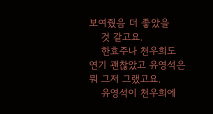보여줬음 더 좋았을
    것 같고요.
    한효주나 천우희도 연기 괜찮았고 유영석은 뭐 그저 그랬고요.
    유영석이 천우희에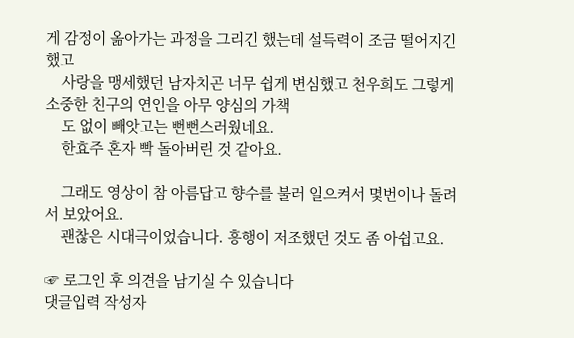게 감정이 옮아가는 과정을 그리긴 했는데 설득력이 조금 떨어지긴 했고
    사랑을 맹세했던 남자치곤 너무 쉽게 변심했고 천우희도 그렇게 소중한 친구의 연인을 아무 양심의 가책
    도 없이 빼앗고는 뻔뻔스러웠네요.
    한효주 혼자 빡 돌아버린 것 같아요.

    그래도 영상이 참 아름답고 향수를 불러 일으켜서 몇번이나 돌려서 보았어요.
    괜찮은 시대극이었습니다. 흥행이 저조했던 것도 좀 아쉽고요.

☞ 로그인 후 의견을 남기실 수 있습니다
댓글입력 작성자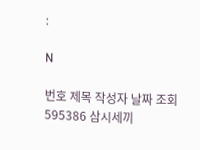:

N

번호 제목 작성자 날짜 조회
595386 삼시세끼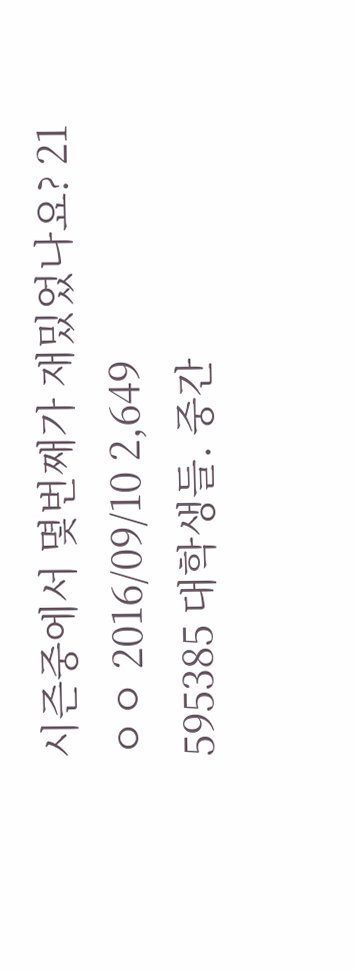시즌중에서 몇번째가 재밌었나요? 21 ㅇㅇ 2016/09/10 2,649
595385 대학생들. 중간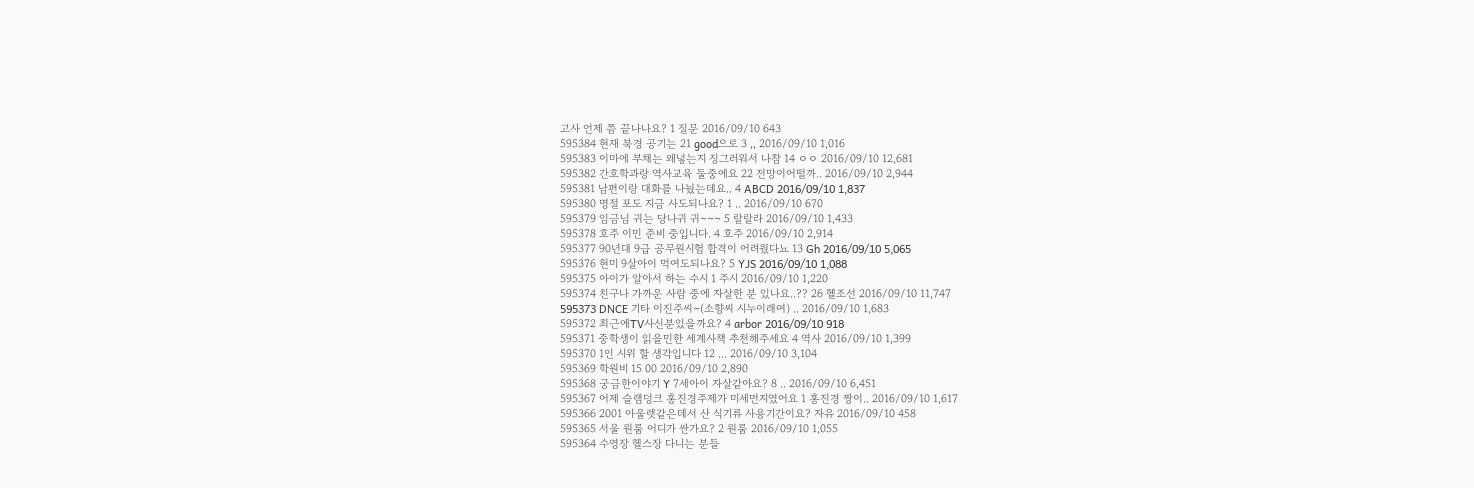고사 언제 쯤 끝나나요? 1 질문 2016/09/10 643
595384 현재 북경 공기는 21 good으로 3 ,, 2016/09/10 1,016
595383 이마에 부채는 왜넣는지 징그러워서 나참 14 ㅇㅇ 2016/09/10 12,681
595382 간호학과랑 역사교육 둘중에요 22 전망이어떨까.. 2016/09/10 2,944
595381 남편이랑 대화를 나눴는데요.. 4 ABCD 2016/09/10 1,837
595380 명절 포도 지금 사도되나요? 1 .. 2016/09/10 670
595379 임금님 귀는 당나귀 귀~~~ 5 랄랄라 2016/09/10 1,433
595378 호주 이민 준비 중입니다. 4 호주 2016/09/10 2,914
595377 90년대 9급 공무원시험 합격이 어려웠다뇨 13 Gh 2016/09/10 5,065
595376 현미 9살아이 먹여도되나요? 5 YJS 2016/09/10 1,088
595375 아이가 알아서 하는 수시 1 주시 2016/09/10 1,220
595374 친구나 가까운 사람 중에 자살한 분 있나요..?? 26 헬조선 2016/09/10 11,747
595373 DNCE 기타 이진주씨~(소향씨 시누이래여) .. 2016/09/10 1,683
595372 최근에TV사신분있을까요? 4 arbor 2016/09/10 918
595371 중학생이 읽을민한 세계사책 추천해주세요 4 역사 2016/09/10 1,399
595370 1인 시위 할 생각입니다 12 ... 2016/09/10 3,104
595369 학원비 15 00 2016/09/10 2,890
595368 궁금한이야기 Y 7세아이 자살같아요? 8 .. 2016/09/10 6,451
595367 어제 슬램덩크 홍진경주제가 미세먼지였어요 1 홍진경 짱이.. 2016/09/10 1,617
595366 2001 아울렛같은데서 산 식기류 사용기간이요? 자유 2016/09/10 458
595365 서울 원룸 어디가 싼가요? 2 원룸 2016/09/10 1,055
595364 수영장 헬스장 다니는 분들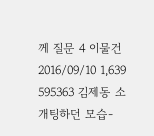께 질문 4 이물건 2016/09/10 1,639
595363 김제동 소개팅하던 모습-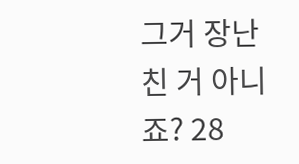그거 장난친 거 아니죠? 28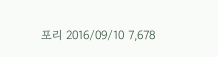포리 2016/09/10 7,678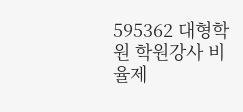595362 대형학원 학원강사 비율제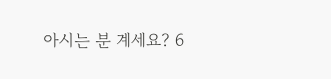아시는 분 계세요? 6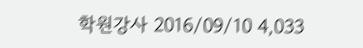학원강사 2016/09/10 4,033